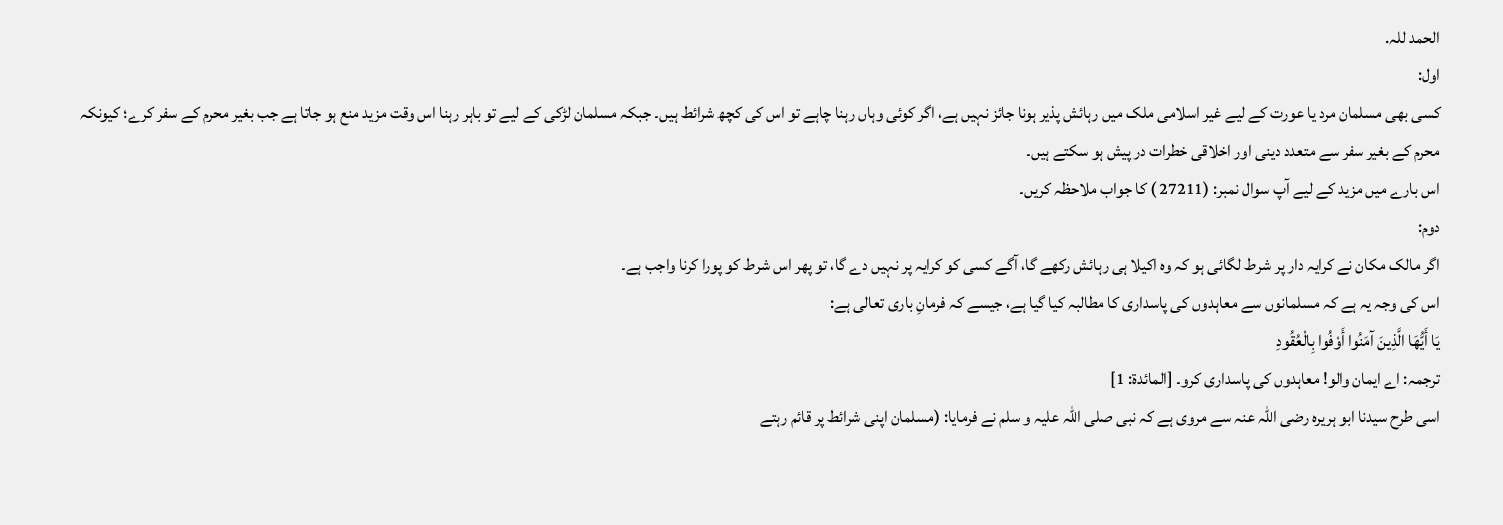الحمد للہ.
اول:
کسی بھی مسلمان مرد یا عورت کے لیے غیر اسلامی ملک میں رہائش پذیر ہونا جائز نہیں ہے، اگر کوئی وہاں رہنا چاہے تو اس کی کچھ شرائط ہیں۔ جبکہ مسلمان لڑکی کے لیے تو باہر رہنا اس وقت مزید منع ہو جاتا ہے جب بغیر محرم کے سفر کرے؛ کیونکہ محرم کے بغیر سفر سے متعدد دینی اور اخلاقی خطرات در پیش ہو سکتے ہیں۔
اس بارے میں مزید کے لیے آپ سوال نمبر: (27211 ) کا جواب ملاحظہ کریں۔
دوم:
اگر مالک مکان نے کرایہ دار پر شرط لگائی ہو کہ وہ اکیلا ہی رہائش رکھے گا، آگے کسی کو کرایہ پر نہیں دے گا، تو پھر اس شرط کو پورا کرنا واجب ہے۔
اس کی وجہ یہ ہے کہ مسلمانوں سے معاہدوں کی پاسداری کا مطالبہ کیا گیا ہے، جیسے کہ فرمانِ باری تعالی ہے:
يَا أَيُّهَا الَّذِينَ آمَنُوا أَوْفُوا بِالْعُقُودِ
ترجمہ: اے ایمان والو! معاہدوں کی پاسداری کرو۔ [المائدۃ: 1]
اسی طرح سیدنا ابو ہریرہ رضی اللہ عنہ سے مروی ہے کہ نبی صلی اللہ علیہ و سلم نے فرمایا: (مسلمان اپنی شرائط پر قائم رہتے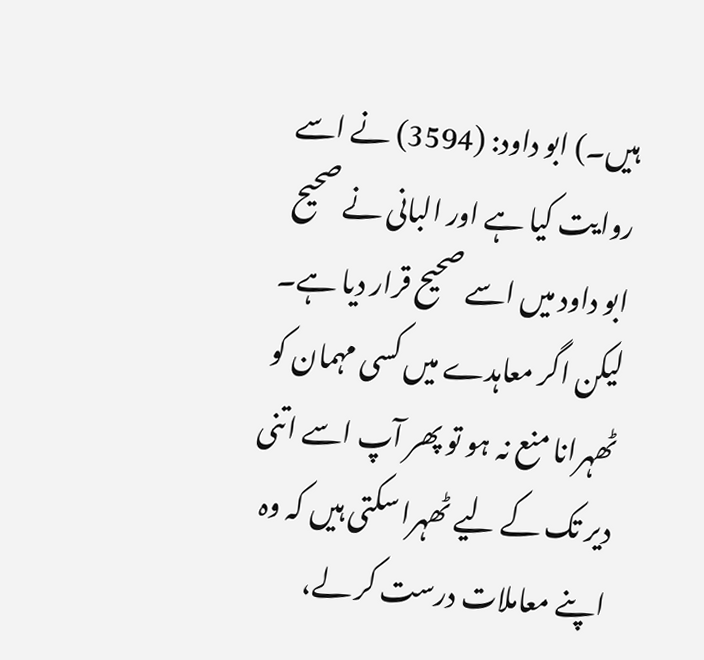ہیں۔) ابو داود: (3594) نے اسے روایت کیا ہے اور البانی نے صحیح ابو داود میں اسے صحیح قرار دیا ہے۔
لیکن اگر معاہدے میں کسی مہمان کو ٹھہرانا منع نہ ہو تو پھر آپ اسے اتنی دیر تک کے لیے ٹھہرا سکتی ہیں کہ وہ اپنے معاملات درست کر لے،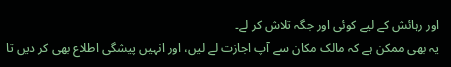اور رہائش کے لیے کوئی اور جگہ تلاش کر لے۔
یہ بھی ممکن ہے کہ مالک مکان سے آپ اجازت لے لیں، اور انہیں پیشگی اطلاع بھی کر دیں تا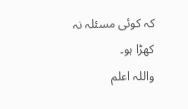کہ کوئی مسئلہ نہ کھڑا ہو۔
واللہ اعلم